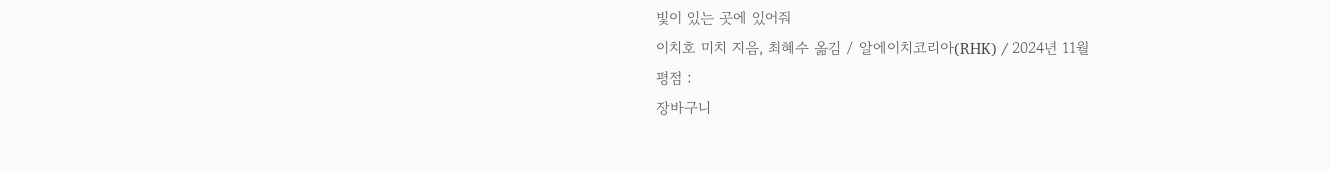빛이 있는 곳에 있어줘
이치호 미치 지음, 최혜수 옮김 / 알에이치코리아(RHK) / 2024년 11월
평점 :
장바구니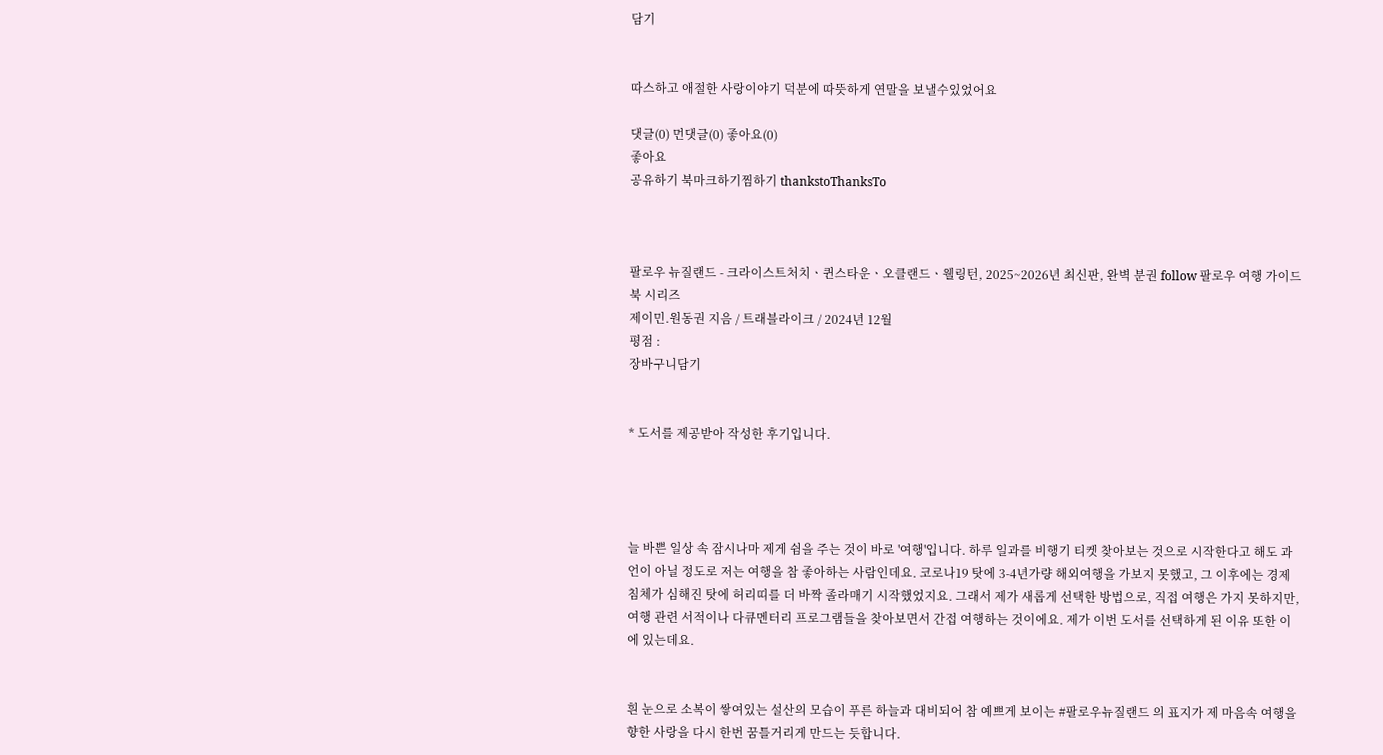담기


따스하고 애절한 사랑이야기 덕분에 따뜻하게 연말을 보낼수있었어요

댓글(0) 먼댓글(0) 좋아요(0)
좋아요
공유하기 북마크하기찜하기 thankstoThanksTo



팔로우 뉴질랜드 - 크라이스트처치ㆍ퀸스타운ㆍ오클랜드ㆍ웰링턴, 2025~2026년 최신판, 완벽 분권 follow 팔로우 여행 가이드북 시리즈
제이민.원동권 지음 / 트래블라이크 / 2024년 12월
평점 :
장바구니담기


* 도서를 제공받아 작성한 후기입니다.




늘 바쁜 일상 속 잠시나마 제게 쉼을 주는 것이 바로 '여행'입니다. 하루 일과를 비행기 티켓 찾아보는 것으로 시작한다고 해도 과언이 아닐 정도로 저는 여행을 참 좋아하는 사람인데요. 코로나19 탓에 3-4년가량 해외여행을 가보지 못했고, 그 이후에는 경제 침체가 심해진 탓에 허리띠를 더 바짝 졸라매기 시작했었지요. 그래서 제가 새롭게 선택한 방법으로, 직접 여행은 가지 못하지만, 여행 관련 서적이나 다큐멘터리 프로그램들을 찾아보면서 간접 여행하는 것이에요. 제가 이번 도서를 선택하게 된 이유 또한 이에 있는데요.


흰 눈으로 소복이 쌓여있는 설산의 모습이 푸른 하늘과 대비되어 참 예쁘게 보이는 #팔로우뉴질랜드 의 표지가 제 마음속 여행을 향한 사랑을 다시 한번 꿈틀거리게 만드는 듯합니다.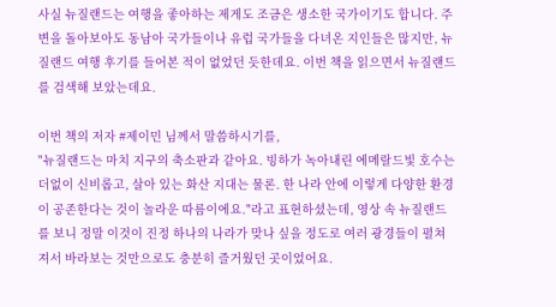사실 뉴질랜드는 여행을 좋아하는 제게도 조금은 생소한 국가이기도 합니다. 주변을 돌아보아도 동남아 국가들이나 유럽 국가들을 다녀온 지인들은 많지만, 뉴질랜드 여행 후기를 들어본 적이 없었던 듯한데요. 이번 책을 읽으면서 뉴질랜드를 검색해 보았는데요.

이번 책의 저자 #제이민 님께서 말씀하시기를,
"뉴질랜드는 마치 지구의 축소판과 같아요. 빙하가 녹아내린 에메랄드빛 호수는 더없이 신비롭고, 살아 있는 화산 지대는 물론. 한 나라 안에 이렇게 다양한 환경이 공존한다는 것이 놀라운 따름이에요."라고 표현하셨는데, 영상 속 뉴질랜드를 보니 정말 이것이 진정 하나의 나라가 맞나 싶을 정도로 여러 광경들이 펼쳐져서 바라보는 것만으로도 충분히 즐거웠던 곳이었어요.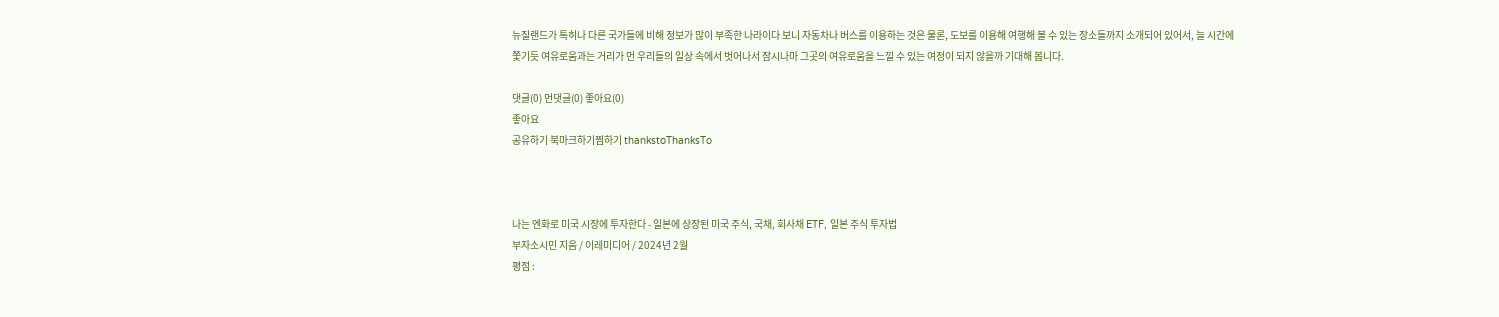뉴질랜드가 특히나 다른 국가들에 비해 정보가 많이 부족한 나라이다 보니 자동차나 버스를 이용하는 것은 물론, 도보를 이용해 여행해 볼 수 있는 장소들까지 소개되어 있어서, 늘 시간에 쫓기듯 여유로움과는 거리가 먼 우리들의 일상 속에서 벗어나서 잠시나마 그곳의 여유로움을 느낄 수 있는 여정이 되지 않을까 기대해 봅니다.

댓글(0) 먼댓글(0) 좋아요(0)
좋아요
공유하기 북마크하기찜하기 thankstoThanksTo



나는 엔화로 미국 시장에 투자한다 - 일본에 상장된 미국 주식, 국채, 회사채 ETF, 일본 주식 투자법
부자소시민 지음 / 이레미디어 / 2024년 2월
평점 :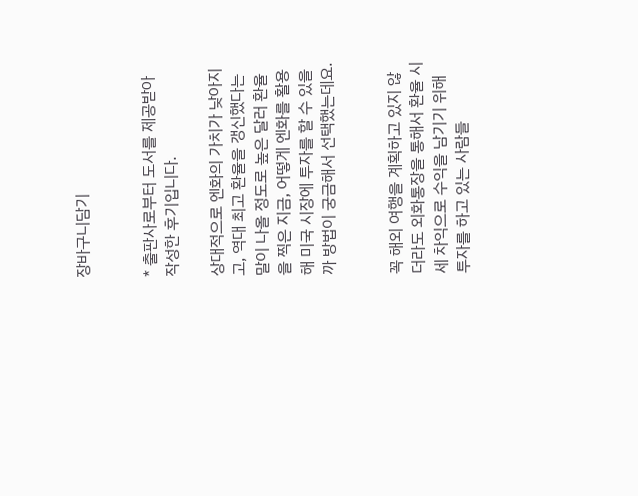장바구니담기


* 출판사로부터 도서를 제공받아 작성한 후기입니다.

상대적으로 엔화의 가치가 낮아지고, 역대 최고 환율을 갱신했다는 말이 나올 정도로 높은 달러 환율을 찍은 지금, 어떻게 엔화를 활용해 미국 시장에 투자를 할 수 있을까 방법이 궁금해서 선택했는데요.


꼭 해외 여행을 계획하고 있지 않더라도 외화통장을 통해서 환율 시세 차익으로 수익을 남기기 위해 투자를 하고 있는 사람들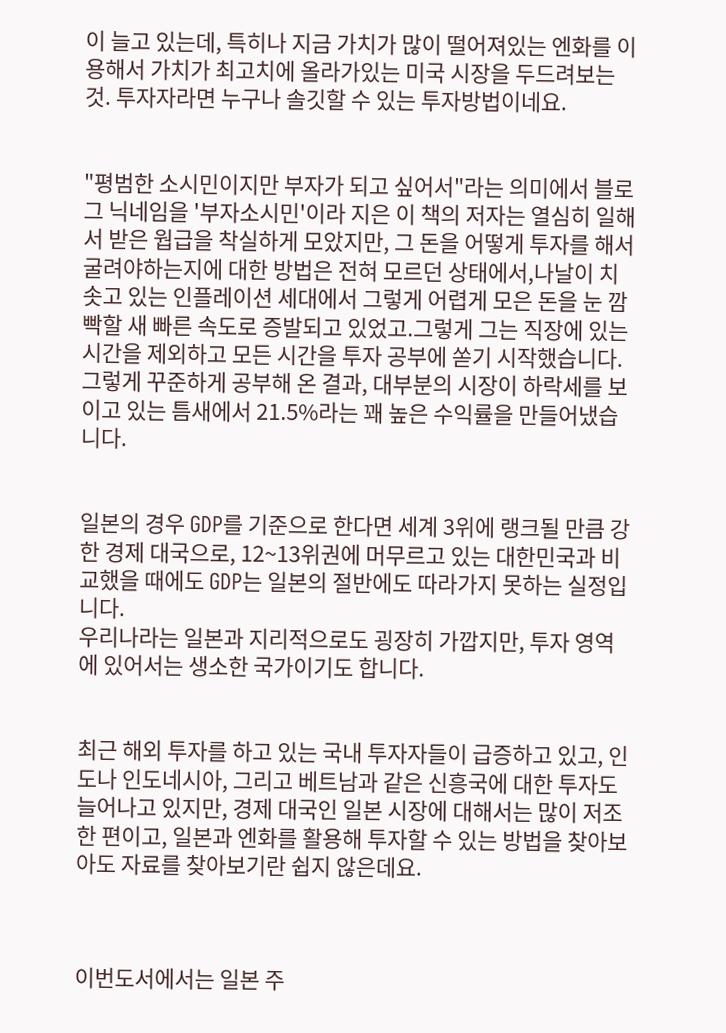이 늘고 있는데, 특히나 지금 가치가 많이 떨어져있는 엔화를 이용해서 가치가 최고치에 올라가있는 미국 시장을 두드려보는 것. 투자자라면 누구나 솔깃할 수 있는 투자방법이네요.


"평범한 소시민이지만 부자가 되고 싶어서"라는 의미에서 블로그 닉네임을 '부자소시민'이라 지은 이 책의 저자는 열심히 일해서 받은 웝급을 착실하게 모았지만, 그 돈을 어떻게 투자를 해서 굴려야하는지에 대한 방법은 전혀 모르던 상태에서,나날이 치솟고 있는 인플레이션 세대에서 그렇게 어렵게 모은 돈을 눈 깜빡할 새 빠른 속도로 증발되고 있었고.그렇게 그는 직장에 있는 시간을 제외하고 모든 시간을 투자 공부에 쏟기 시작했습니다. 그렇게 꾸준하게 공부해 온 결과, 대부분의 시장이 하락세를 보이고 있는 틈새에서 21.5%라는 꽤 높은 수익률을 만들어냈습니다.


일본의 경우 GDP를 기준으로 한다면 세계 3위에 랭크될 만큼 강한 경제 대국으로, 12~13위권에 머무르고 있는 대한민국과 비교했을 때에도 GDP는 일본의 절반에도 따라가지 못하는 실정입니다.
우리나라는 일본과 지리적으로도 굉장히 가깝지만, 투자 영역에 있어서는 생소한 국가이기도 합니다.


최근 해외 투자를 하고 있는 국내 투자자들이 급증하고 있고, 인도나 인도네시아, 그리고 베트남과 같은 신흥국에 대한 투자도 늘어나고 있지만, 경제 대국인 일본 시장에 대해서는 많이 저조한 편이고, 일본과 엔화를 활용해 투자할 수 있는 방법을 찾아보아도 자료를 찾아보기란 쉽지 않은데요.



이번도서에서는 일본 주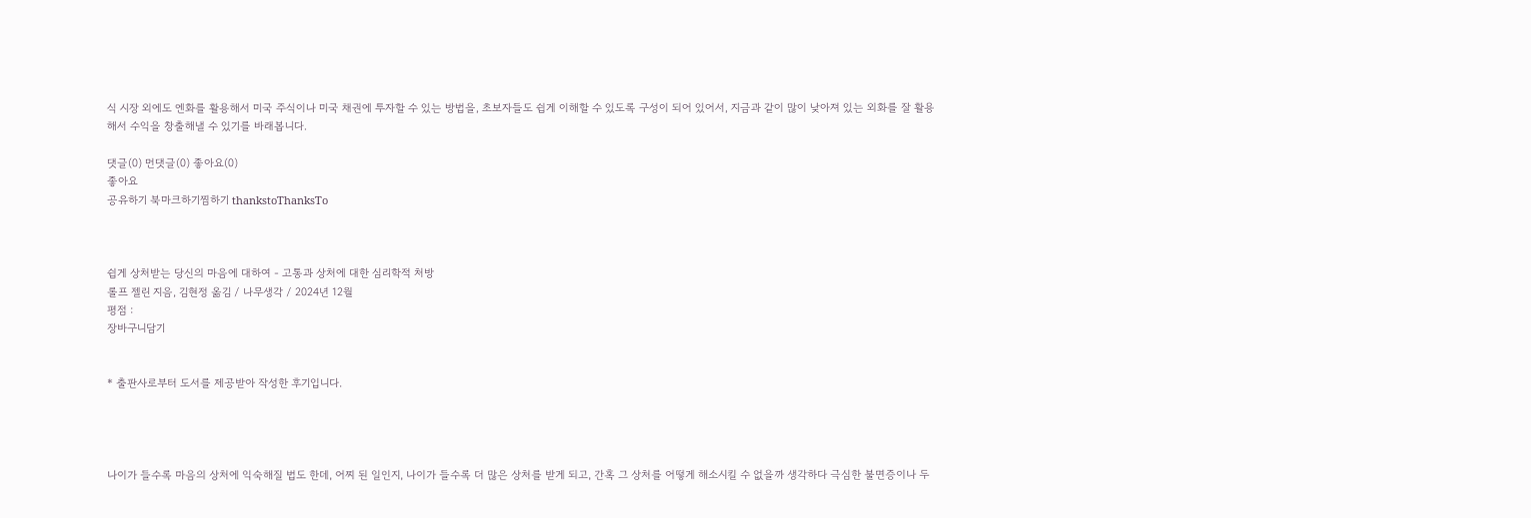식 시장 외에도 엔화를 활용해서 미국 주식이나 미국 채권에 투자할 수 있는 방법을, 초보자들도 쉽게 이해할 수 있도록 구성이 되어 있어서, 지금과 같이 많이 낮아져 있는 외화를 잘 활용해서 수익을 창출해낼 수 있기를 바래봅니다.

댓글(0) 먼댓글(0) 좋아요(0)
좋아요
공유하기 북마크하기찜하기 thankstoThanksTo



쉽게 상처받는 당신의 마음에 대하여 - 고통과 상처에 대한 심리학적 처방
롤프 젤린 지음, 김현정 옮김 / 나무생각 / 2024년 12월
평점 :
장바구니담기


* 출판사로부터 도서를 제공받아 작성한 후기입니다.




나이가 들수록 마음의 상처에 익숙해질 법도 한데, 어찌 된 일인지, 나이가 들수록 더 많은 상처를 받게 되고, 간혹 그 상처를 어떻게 해소시킬 수 없을까 생각하다 극심한 불면증이나 두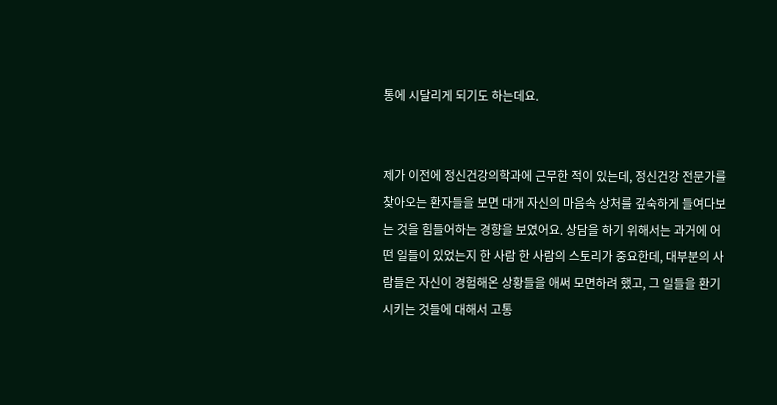통에 시달리게 되기도 하는데요.


제가 이전에 정신건강의학과에 근무한 적이 있는데, 정신건강 전문가를 찾아오는 환자들을 보면 대개 자신의 마음속 상처를 깊숙하게 들여다보는 것을 힘들어하는 경향을 보였어요. 상담을 하기 위해서는 과거에 어떤 일들이 있었는지 한 사람 한 사람의 스토리가 중요한데, 대부분의 사람들은 자신이 경험해온 상황들을 애써 모면하려 했고, 그 일들을 환기시키는 것들에 대해서 고통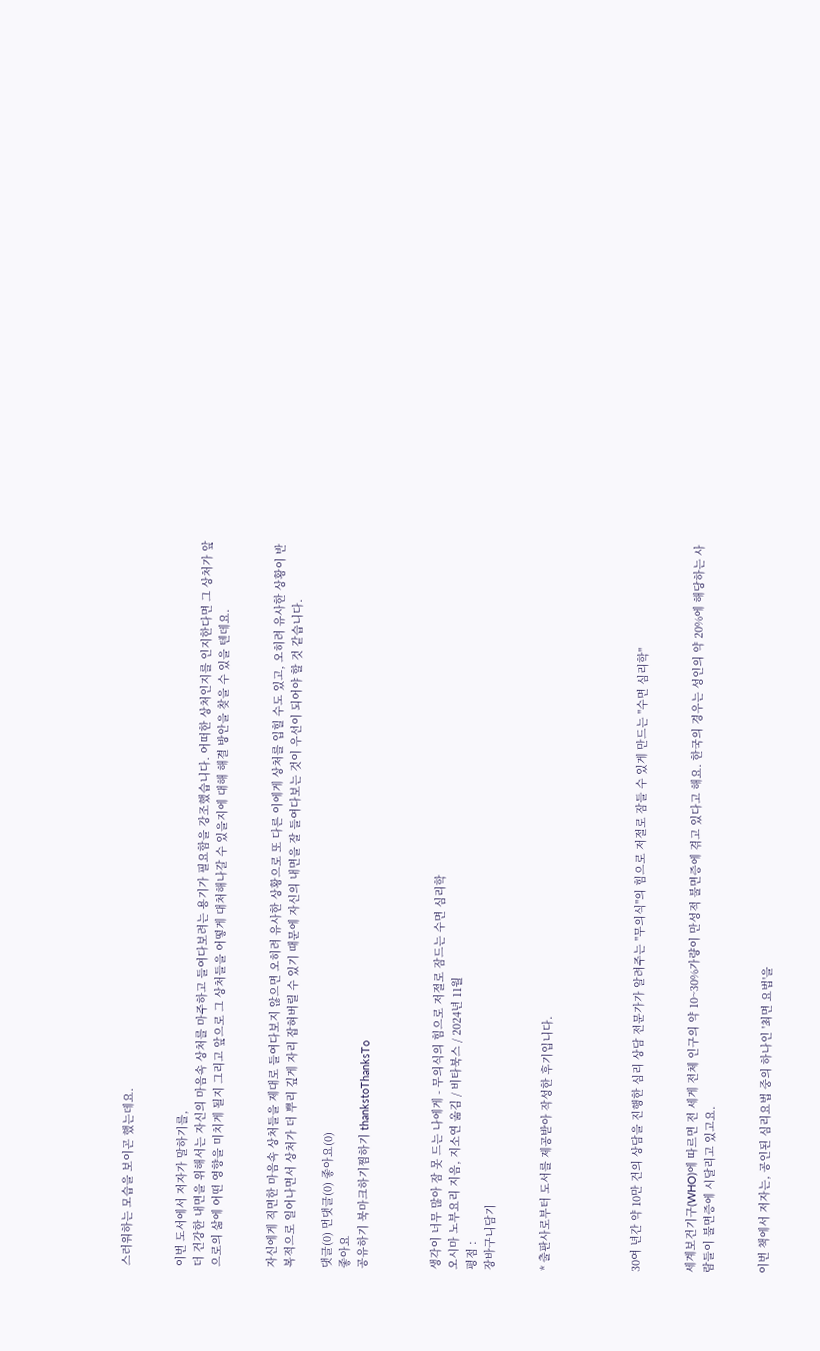스러워하는 모습을 보이곤 했는데요.


이번 도서에서 저자가 말하기를,
더 건강한 내면을 위해서는 자신의 마음속 상처를 마주하고 들여다보려는 용기가 필요함을 강조했습니다. 어떠한 상처인지를 인지한다면 그 상처가 앞으로의 삶에 어떤 영향을 미치게 될지 그리고 앞으로 그 상처들을 어떻게 대처해나갈 수 있을지에 대해 해결 방안을 찾을 수 있을 텐데요.


자신에게 직면한 마음속 상처들을 제대로 들여다보지 않으면 오히려 유사한 상황으로 또 다른 이에게 상처를 입힐 수도 있고, 오히려 유사한 상황이 반복적으로 일어나면서 상처가 더 뿌리 깊게 자리 잡혀버릴 수 있기 때문에 자신의 내면을 잘 들여다보는 것이 우선이 되어야 할 것 같습니다.

댓글(0) 먼댓글(0) 좋아요(0)
좋아요
공유하기 북마크하기찜하기 thankstoThanksTo



생각이 너무 많아 잠 못 드는 나에게 - 무의식의 힘으로 저절로 잠드는 수면 심리학
오시마 노부요리 지음, 지소연 옮김 / 비타북스 / 2024년 11월
평점 :
장바구니담기


* 출판사로부터 도서를 제공받아 작성한 후기입니다.




30여 년간 약 10만 건의 상담을 진행한 심리 상담 전문가가 알려주는 "무의식"의 힘으로 저절로 잠들 수 있게 만드는 "수면 심리학"


세계보건기구(WHO)에 따르면 전 세게 전체 인구의 약 10~30%가량이 만성적 불면증에 겪고 있다고 해요. 한국의 경우는 성인의 약 20%에 해당하는 사람들이 불면증에 시달리고 있고요.


이번 책에서 저자는, 공인된 심리요법 중의 하나인 '최면 요법'을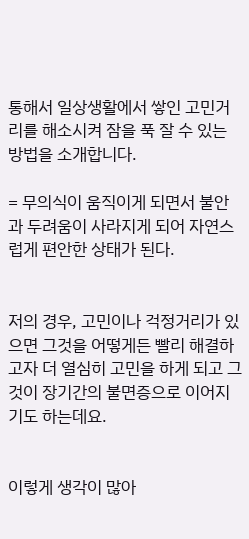통해서 일상생활에서 쌓인 고민거리를 해소시켜 잠을 푹 잘 수 있는 방법을 소개합니다.

= 무의식이 움직이게 되면서 불안과 두려움이 사라지게 되어 자연스럽게 편안한 상태가 된다.


저의 경우, 고민이나 걱정거리가 있으면 그것을 어떻게든 빨리 해결하고자 더 열심히 고민을 하게 되고 그것이 장기간의 불면증으로 이어지기도 하는데요.


이렇게 생각이 많아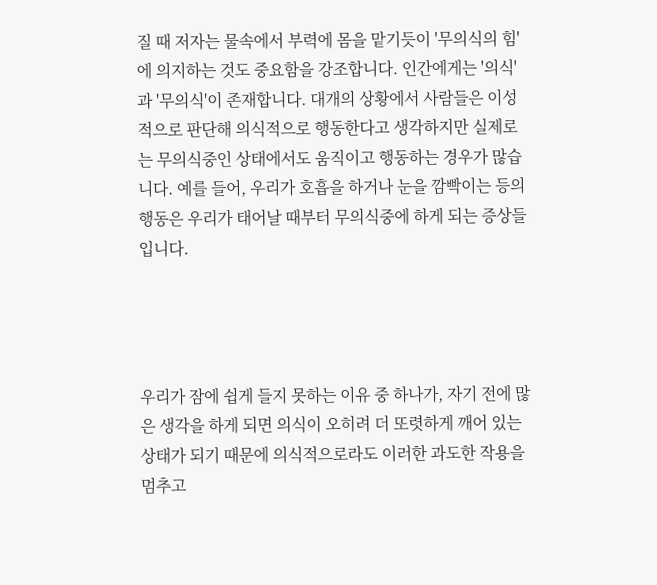질 때 저자는 물속에서 부력에 몸을 맡기듯이 '무의식의 힘'에 의지하는 것도 중요함을 강조합니다. 인간에게는 '의식'과 '무의식'이 존재합니다. 대개의 상황에서 사람들은 이성적으로 판단해 의식적으로 행동한다고 생각하지만 실제로는 무의식중인 상태에서도 움직이고 행동하는 경우가 많습니다. 예를 들어, 우리가 호흡을 하거나 눈을 깜빡이는 등의 행동은 우리가 태어날 때부터 무의식중에 하게 되는 증상들입니다.




우리가 잠에 쉽게 들지 못하는 이유 중 하나가, 자기 전에 많은 생각을 하게 되면 의식이 오히려 더 또렷하게 깨어 있는 상태가 되기 때문에 의식적으로라도 이러한 과도한 작용을 멈추고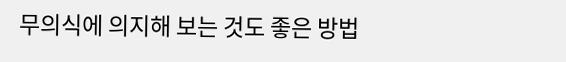무의식에 의지해 보는 것도 좋은 방법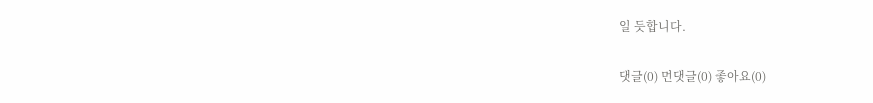일 듯합니다.

댓글(0) 먼댓글(0) 좋아요(0)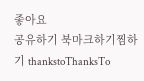좋아요
공유하기 북마크하기찜하기 thankstoThanksTo